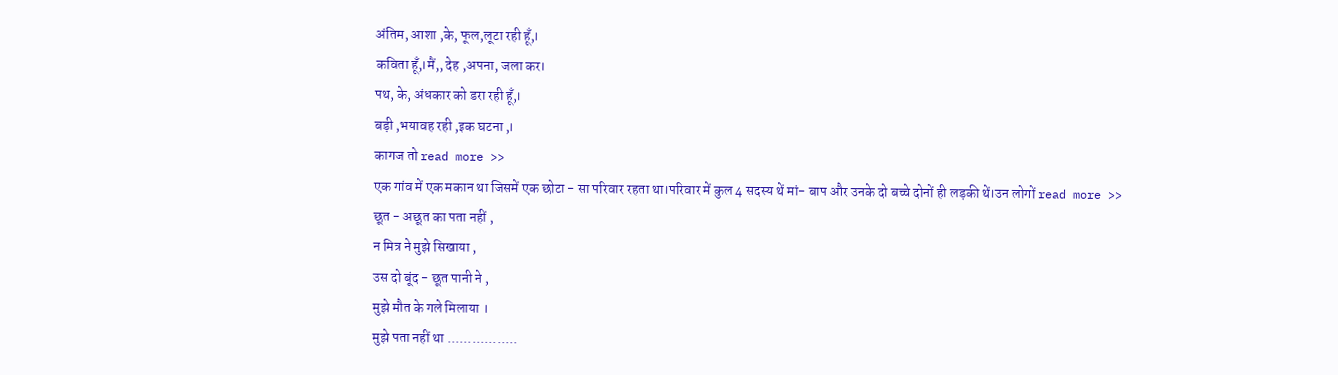अंतिम, आशा ,के, फूल,लूटा रही हूँ,।
कविता हूँ,।मैं,, देह ,अपना, जला कर।
पथ, के, अंधकार को डरा रही हूँ,।
बड़ी ,भयावह रही ,इक घटना ,।
कागज तो read more >>
एक गांव में एक मकान था जिसमें एक छोटा - सा परिवार रहता था।परिवार में कुल 4 सदस्य थें मां- बाप और उनके दो बच्चे दोनों ही लड़की थें।उन लोगों read more >>
छूत - अछूत का पता नहीं ,
न मित्र ने मुझे सिखाया ,
उस दो बूंद - छूत पानी ने ,
मुझे मौत के गले मिलाया ।
मुझे पता नहीं था .................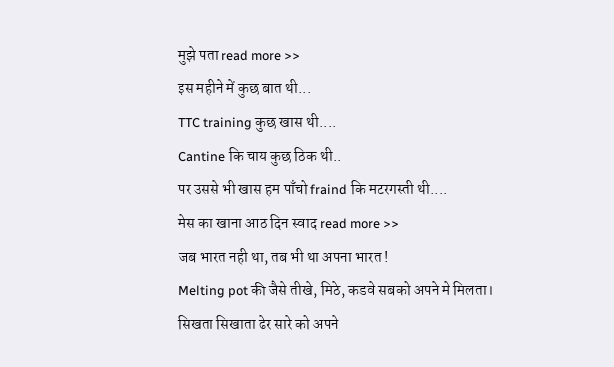मुझे पता read more >>
इस महीने में कुछ बात थी...
TTC training कुछ खास थी....
Cantine कि चाय कुछ ठिक थी..
पर उससे भी खास हम पाँचो fraind कि मटरगस्ती थी....
मेस का खाना आठ दिन स्वाद read more >>
जब भारत नही था, तब भी था अपना भारत !
Melting pot की जैसे तीखे, मिठे, कडवे सबको अपने मे मिलता।
सिखता सिखाता ढेर सारे को अपने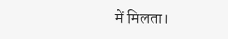में मिलता।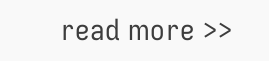read more >>